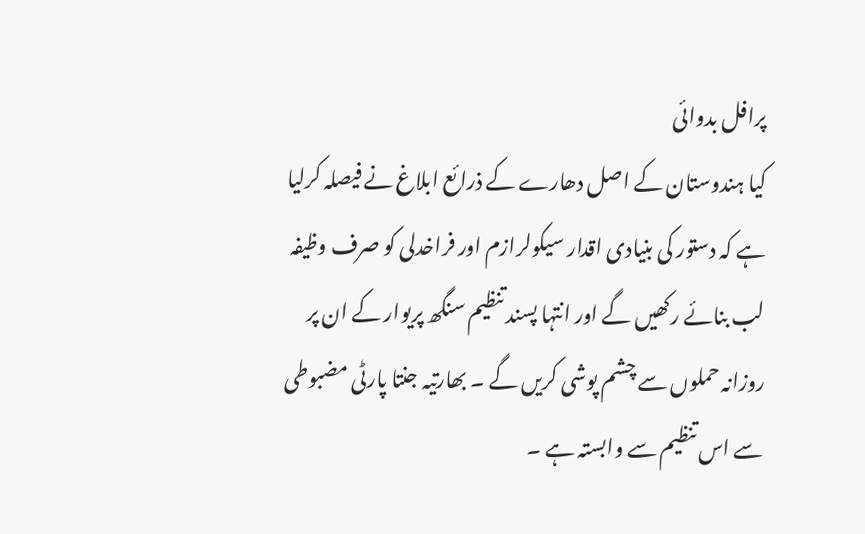پرافل بدوائی
کیا ہندوستان کے اصل دھارے کے ذرائع ابلاغ نے فیصلہ کرلیا ہے کہ دستور کی بنیادی اقدار سیکولرازم اور فراخدلی کو صرف وظیفہ لب بنائے رکھیں گے اور انتہا پسند تنظیم سنگھ پریوار کے ان پر روزانہ حملوں سے چشم پوشی کریں گے ۔ بھارتیہ جنتا پارٹی مضبوطی سے اس تنظیم سے وابستہ ہے ۔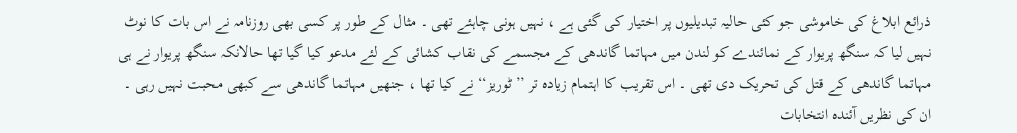ذرائع ابلاغ کی خاموشی جو کئی حالیہ تبدیلیوں پر اختیار کی گئی ہے ، نہیں ہونی چاہئے تھی ۔ مثال کے طور پر کسی بھی روزنامہ نے اس بات کا نوٹ نہیں لیا کہ سنگھ پریوار کے نمائندے کو لندن میں مہاتما گاندھی کے مجسمے کی نقاب کشائی کے لئے مدعو کیا گیا تھا حالانکہ سنگھ پریوار نے ہی مہاتما گاندھی کے قتل کی تحریک دی تھی ۔ اس تقریب کا اہتمام زیادہ تر ’’ٹوریز‘‘ نے کیا تھا ، جنھیں مہاتما گاندھی سے کبھی محبت نہیں رہی ۔ ان کی نظریں آئندہ انتخابات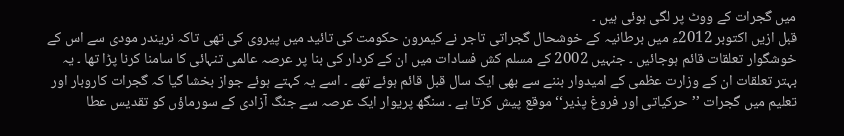میں گجرات کے ووٹ پر لگی ہوئی ہیں ۔
قبل ازیں اکتوبر 2012ء میں برطانیہ کے خوشحال گجراتی تاجر نے کیمرون حکومت کی تائید میں پیروی کی تھی تاکہ نریندر مودی سے اس کے خوشگوار تعلقات قائم ہوجائیں ۔ جنہیں 2002 کے مسلم کش فسادات میں ان کے کردار کی بنا پر عرصہ عالمی تنہائی کا سامنا کرنا پڑا تھا ۔ یہ بہتر تعلقات ان کے وزارت عظمی کے امیدوار بننے سے بھی ایک سال قبل قائم ہوئے تھے ۔ اسے یہ کہتے ہوئے جواز بخشا گیا کہ گجرات کاروبار اور تعلیم میں گجرات ’’حرکیاتی اور فروغ پذیر‘‘ موقع پیش کرتا ہے ۔ سنگھ پریوار ایک عرصہ سے جنگ آزادی کے سورماؤں کو تقدیس عطا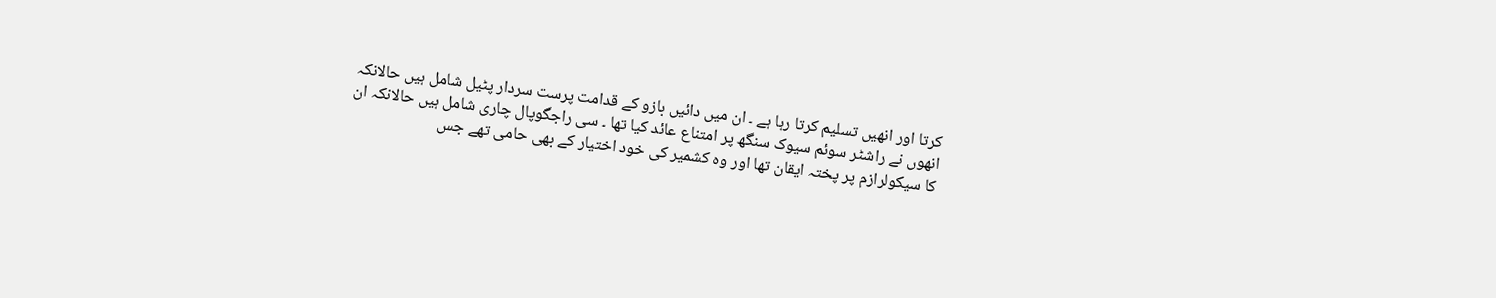کرتا اور انھیں تسلیم کرتا رہا ہے ۔ ان میں دائیں بازو کے قدامت پرست سردار پٹیل شامل ہیں حالانکہ انھوں نے راشٹر سوئم سیوک سنگھ پر امتناع عائد کیا تھا ۔ سی راجگوپال چاری شامل ہیں حالانکہ ان کا سیکولرازم پر پختہ ایقان تھا اور وہ کشمیر کی خود اختیار کے بھی حامی تھے جس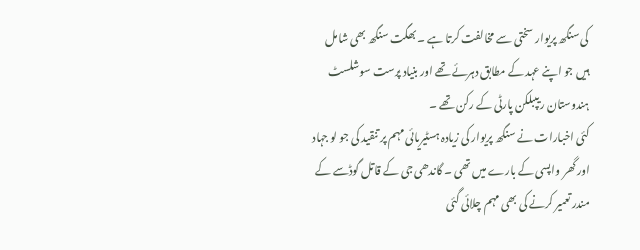کی سنگھ پریوار سختی سے مخالفت کرتا ہے ۔ بھگت سنگھ بھی شامل ہیں جو اپنے عہد کے مطابق دہرئے تھے اور بنیاد پرست سوشلسٹ ہندوستان ریپبلکن پارٹی کے رکن تھے ۔
کئی اخبارات نے سنگھ پریوار کی زیادہ ہسٹیریائی مہم پر تنقید کی جو لو جہاد اور گھر واپسی کے بارے میں تھی ۔ گاندھی جی کے قاتل گوڈسے کے مندر تعمیر کرنے کی بھی مہم چلائی گئی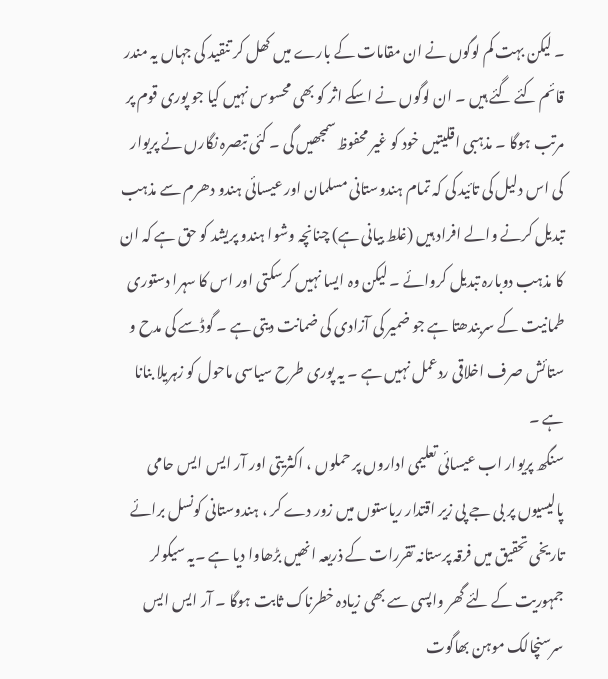۔ لیکن بہت کم لوگوں نے ان مقامات کے بارے میں کھل کر تنقید کی جہاں یہ مندر قائم کئے گئے ہیں ۔ ان لوگوں نے اسکے اثر کو بھی محسوس نہیں کیا جو پوری قوم پر مرتب ہوگا ۔ مذہبی اقلیتیں خود کو غیر محفوظ سمجھیں گی ۔ کئی تبصرہ نگارں نے پریوار کی اس دلیل کی تائید کی کہ تمام ہندوستانی مسلمان اور عیسائی ہندو دھرم سے مذہب تبدیل کرنے والے افراد ہیں (غلط بیانی ہے) چنانچہ وشوا ہندو پریشد کو حق ہے کہ ان کا مذہب دوبارہ تبدیل کروائے ۔ لیکن وہ ایسا نہیں کرسکتی اور اس کا سہرا دستوری طمانیت کے سربندھتا ہے جو ضمیر کی آزادی کی ضمانت دیتی ہے ۔ گوڈسے کی مدح و ستائش صرف اخلاقی ردعمل نہیں ہے ۔ یہ پوری طرح سیاسی ماحول کو زہریلا بنانا ہے ۔
سنگھ پریوار اب عیسائی تعلیمی اداروں پر حملوں ، اکثریتی اور آر ایس ایس حامی پالیسیوں پر بی جے پی زیر اقتدار ریاستوں میں زور دے کر ، ہندوستانی کونسل برائے تاریخی تحقیق میں فرقہ پرستانہ تقررات کے ذریعہ انھیں بڑھاوا دیا ہے ۔یہ سیکولر جمہوریت کے لئے گھر واپسی سے بھی زیادہ خطرناک ثابت ہوگا ۔ آر ایس ایس سرسنچالک موہن بھاگوت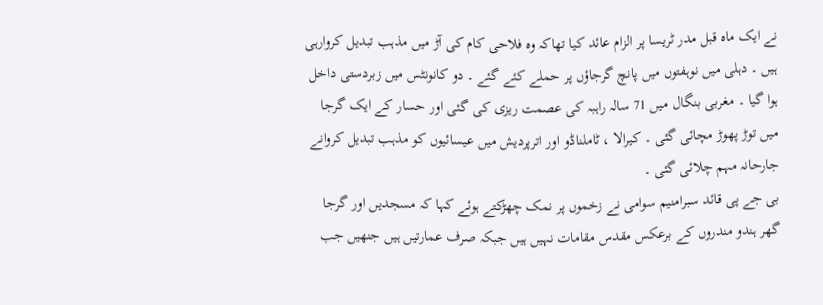نے ایک ماہ قبل مدر ٹریسا پر الزام عائد کیا تھاکہ وہ فلاحی کام کی آڑ میں مذہب تبدیل کروارہی ہیں ۔ دہلی میں نوہفتوں میں پانچ گرجاؤں پر حملے کئے گئے ۔ دو کانونٹس میں زبردستی داخل ہوا گیا ۔ مغربی بنگال میں 71 سالہ راہبہ کی عصمت ریزی کی گئی اور حسار کے ایک گرجا میں توڑ پھوڑ مچائی گئی ۔ کیرالا ، ٹاملناڈو اور اترپردیش میں عیسائیوں کو مذہب تبدیل کروانے جارحانہ مہم چلائی گئی ۔
بی جے پی قائد سبرامنیم سوامی نے زخموں پر نمک چھڑکتے ہوئے کہا کہ مسجدیں اور گرجا گھر ہندو مندروں کے برعکس مقدس مقامات نہیں ہیں جبکہ صرف عمارتیں ہیں جنھیں جب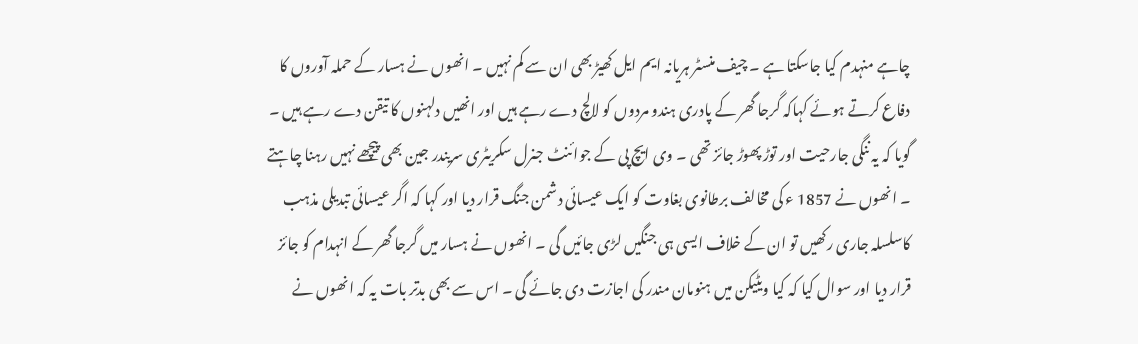چاہے منہدم کیا جاسکتا ہے ۔ چیف منسٹر ہریانہ ایم ایل کھیڑ بھی ان سے کم نہیں ۔ انھوں نے ہسار کے حملہ آوروں کا دفاع کرتے ہوئے کہاکہ گرجا گھر کے پادری ہندو مردوں کو لالچ دے رہے ہیں اور انھیں دلہنوں کا تیقن دے رہے ہیں ۔ گویا کہ یہ ننگی جارحیت اور توڑ پھوڑ جائز تھی ۔ وی ایچ پی کے جوائنٹ جنرل سکریٹری سریندر جین بھی پیچھے نہیں رہنا چاہتے ۔ انھوں نے 1857 ء کی مخالف برطانوی بغاوت کو ایک عیسائی دشمن جنگ قرار دیا اور کہا کہ اگر عیسائی تبدیلی مذہب کاسلسلہ جاری رکھیں تو ان کے خلاف ایسی ہی جنگیں لڑی جائیں گی ۔ انھوں نے ہسار میں گرجا گھر کے انہدام کو جائز قرار دیا اور سوال کیا کہ کیا ویٹیکن میں ہنومان مندر کی اجازت دی جائے گی ۔ اس سے بھی بدتر بات یہ کہ انھوں نے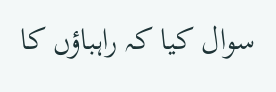سوال کیا کہ راہباؤں کا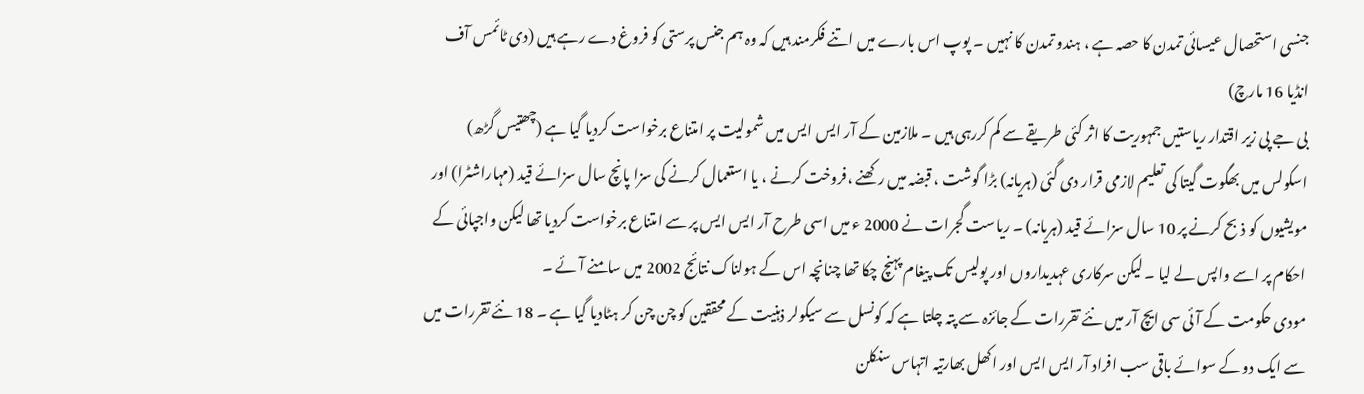جنسی استحصال عیسائی تمدن کا حصہ ہے ، ہندو تمدن کا نہیں ۔ پوپ اس بارے میں اتنے فکرمند ہیں کہ وہ ہم جنس پرستی کو فروغ دے رہے ہیں (دی ٹائمس آف انڈیا 16 مارچ)
بی جے پی زیر اقتدار ریاستیں جمہوریت کا اثر کئی طریقے سے کم کررہی ہیں ۔ ملازمین کے آر ایس ایس میں شمولیت پر امتناع برخواست کردیا گیا ہے (چھتیس گڑھ) اسکولس میں بھگوت گیتا کی تعلیم لازمی قرار دی گئی (ہریانہ) بڑا گوشت ، قبضہ میں رکھنے ،فروخت کرنے ، یا استعمال کرنے کی سزا پانچ سال سزائے قید (مہاراشٹرا) اور مویشیوں کو ذبح کرنے پر 10 سال سزائے قید (ہریانہ) ۔ ریاست گجرات نے 2000 ء میں اسی طرح آر ایس ایس پر سے امتناع برخواست کردیا تھا لیکن واجپائی کے احکام پر اسے واپس لے لیا ۔ لیکن سرکاری عہدیداروں اور پولیس تک پیغام پہنچ چکا تھا چنانچہ اس کے ہولناک نتائج 2002 میں سامنے آئے ۔
مودی حکومت کے آئی سی ایچ آر میں نئے تقررات کے جائزہ سے پتہ چلتا ہے کہ کونسل سے سیکولر ذہنیت کے محققین کو چن چن کر ہٹادیا گیا ہے ۔ 18 نئے تقررات میں سے ایک دو کے سوائے باقی سب افراد آر ایس ایس اور اکھل بھارتیہ اتہاس سنکلن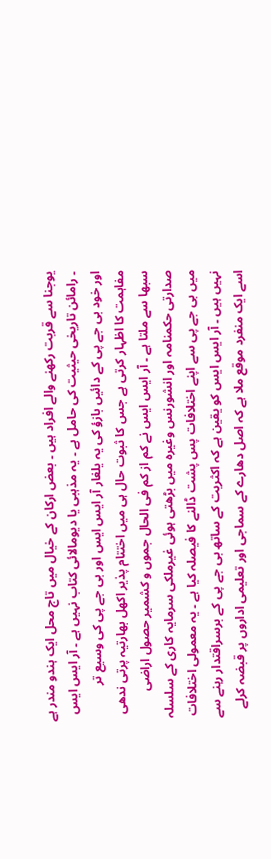یوجنا سے قربت رکھنے والے افراد ہیں ۔ بعض ارکان کے خیال میں تاج محل ایک ہندو مندر ہے ۔ رامائن تاریخی حیثیت کی حامل ہے ۔ یہ مذہبی یا دیومالائی کتاب نہیں ہے ۔ آر ایس ایس اور خود بی جے پی کے دائیں بازؤ کی یہ یلغار آر ایس ایس اور بی جے پی کی وسیع تر مفاہمت کا اظہار کرتی ہے جس کا ثبوت حال ہی میں اختتام پذیر اکھل بھارتیہ پرتی ندھی سبھا سے ملتا ہے ۔ آر ایس ایس نے کم از کم فی الحال جموں و کشمیر حصول اراضی صدارتی حکمنامہ اور انشورنس وغیرہ میں بڑھتی ہوئی غیرملکی سرمایہ کاری کے سلسلہ میں بی جے پی سے اپنے اختلافات پس پشت ڈالنے کا فیصلہ کیا ہے ۔ یہ معمولی اختلافات نہیں ہیں ۔ آر ایس ایس کو یقین ہے کہ اکثریت کے ساتھ بی جے پی کے برسراقتدار رہنے سے اسے ایک منفرد موقع ملا ہے کہ اصل دھارے کے سماجی اور تعلیمی اداروں پر قبضہ کرلے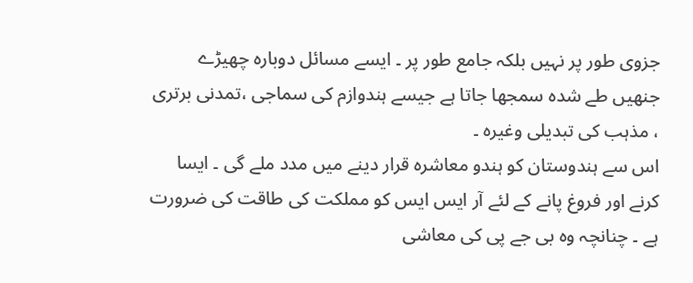جزوی طور پر نہیں بلکہ جامع طور پر ۔ ایسے مسائل دوبارہ چھیڑے جنھیں طے شدہ سمجھا جاتا ہے جیسے ہندوازم کی سماجی ،تمدنی برتری ، مذہب کی تبدیلی وغیرہ ۔
اس سے ہندوستان کو ہندو معاشرہ قرار دینے میں مدد ملے گی ۔ ایسا کرنے اور فروغ پانے کے لئے آر ایس ایس کو مملکت کی طاقت کی ضرورت ہے ۔ چنانچہ وہ بی جے پی کی معاشی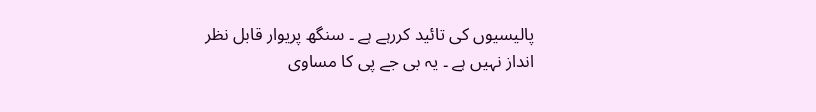پالیسیوں کی تائید کررہے ہے ۔ سنگھ پریوار قابل نظر انداز نہیں ہے ۔ یہ بی جے پی کا مساوی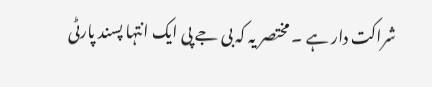شراکت دار ہے ۔ مختصر یہ کہ بی جے پی ایک انتہا پسند پارٹی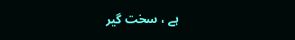ہے ، سخت گیر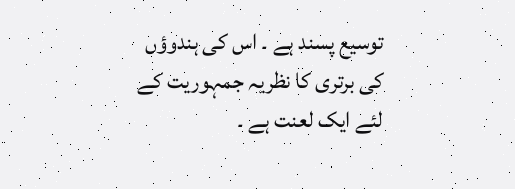توسیع پسند ہے ۔ اس کی ہندوؤں کی برتری کا نظریہ جمہوریت کے لئے ایک لعنت ہے ۔